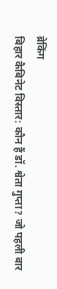ब्रेकिंग
बिहार कैबिनेट विस्तार: कौन हैं डॉ. श्वेता गुप्ता? जो पहली बार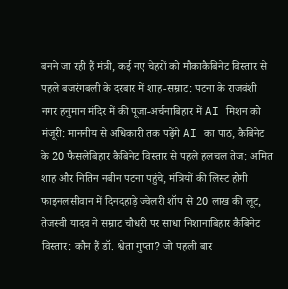बनने जा रही हैं मंत्री, कई नए चेहरों को मौकाकैबिनेट विस्तार से पहले बजरंगबली के दरबार में शाह-सम्राट: पटना के राजवंशी नगर हनुमान मंदिर में की पूजा-अर्चनाबिहार में AI मिशन को मंजूरी: माननीय से अधिकारी तक पढ़ेंगे AI का पाठ, कैबिनेट के 20 फैसलेबिहार कैबिनेट विस्तार से पहले हलचल तेज: अमित शाह और नितिन नबीन पटना पहुंचे, मंत्रियों की लिस्ट होगी फाइनलसीवान में दिनदहाड़े ज्वेलरी शॉप से 20 लाख की लूट, तेजस्वी यादव ने सम्राट चौधरी पर साधा निशानाबिहार कैबिनेट विस्तार: कौन हैं डॉ. श्वेता गुप्ता? जो पहली बार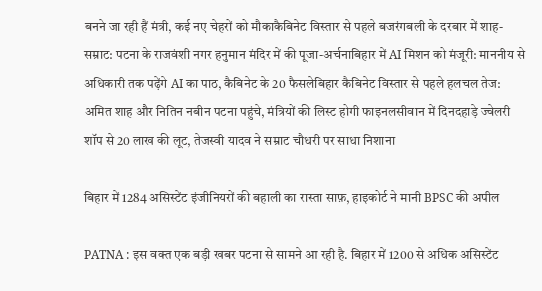बनने जा रही हैं मंत्री, कई नए चेहरों को मौकाकैबिनेट विस्तार से पहले बजरंगबली के दरबार में शाह-सम्राट: पटना के राजवंशी नगर हनुमान मंदिर में की पूजा-अर्चनाबिहार में AI मिशन को मंजूरी: माननीय से अधिकारी तक पढ़ेंगे AI का पाठ, कैबिनेट के 20 फैसलेबिहार कैबिनेट विस्तार से पहले हलचल तेज: अमित शाह और नितिन नबीन पटना पहुंचे, मंत्रियों की लिस्ट होगी फाइनलसीवान में दिनदहाड़े ज्वेलरी शॉप से 20 लाख की लूट, तेजस्वी यादव ने सम्राट चौधरी पर साधा निशाना

बिहार में 1284 असिस्टेंट इंजीनियरों की बहाली का रास्ता साफ़, हाइकोर्ट ने मानी BPSC की अपील

PATNA : इस वक्त एक बड़ी खबर पटना से सामने आ रही है. बिहार में 1200 से अधिक असिस्टेंट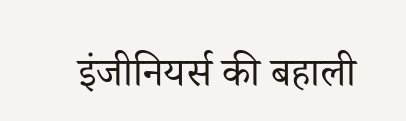इंजीनियर्स की बहाली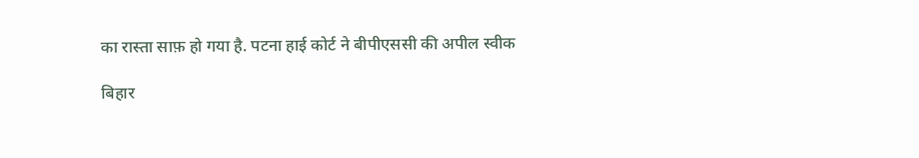का रास्ता साफ़ हो गया है. पटना हाई कोर्ट ने बीपीएससी की अपील स्वीक

बिहार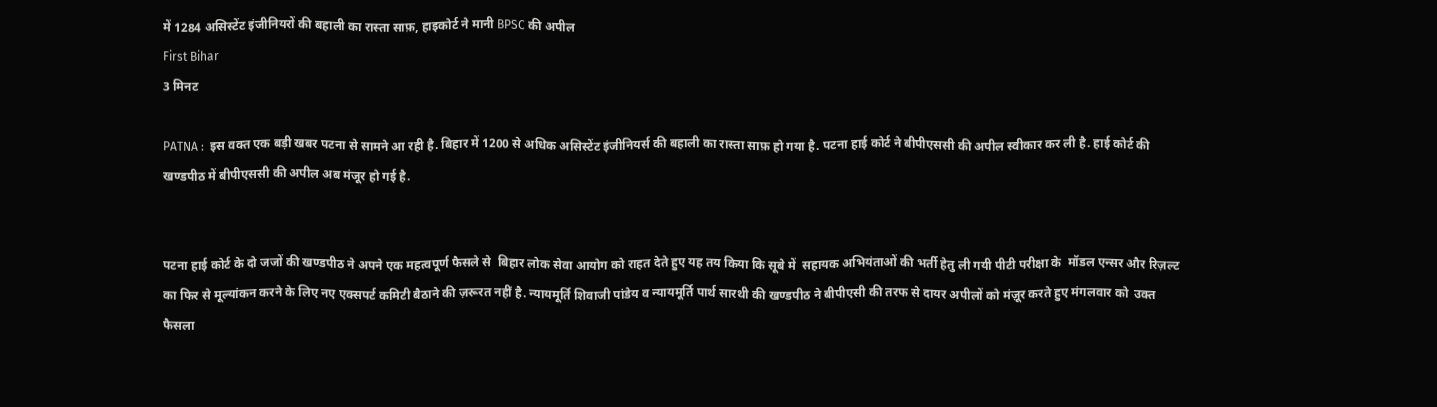में 1284 असिस्टेंट इंजीनियरों की बहाली का रास्ता साफ़, हाइकोर्ट ने मानी BPSC की अपील
First Bihar
3 मिनट

PATNA :  इस वक्त एक बड़ी खबर पटना से सामने आ रही है. बिहार में 1200 से अधिक असिस्टेंट इंजीनियर्स की बहाली का रास्ता साफ़ हो गया है. पटना हाई कोर्ट ने बीपीएससी की अपील स्वीकार कर ली है. हाई कोर्ट की खण्डपीठ में बीपीएससी की अपील अब मंजूर हो गई है.


पटना हाई कोर्ट के दो जजों की खण्डपीठ ने अपने एक महत्वपूर्ण फैसले से  बिहार लोक सेवा आयोग को राहत देते हुए यह तय किया कि सूबे में  सहायक अभियंताओं की भर्ती हेतु ली गयी पीटी परीक्षा के  मॉडल एन्सर और रिज़ल्ट का फिर से मूल्यांकन करने के लिए नए एक्सपर्ट कमिटी बैठाने की ज़रूरत नहीं है. न्यायमूर्ति शिवाजी पांडेय व न्यायमूर्ति पार्थ सारथी की खण्डपीठ ने बीपीएसी की तरफ से दायर अपीलों को मंज़ूर करते हुए मंगलवार को  उक्त फैसला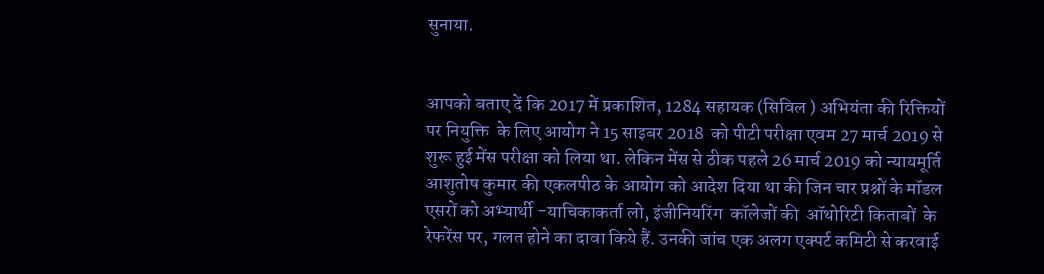सुनाया.


आपको बताए दें कि 2017 में प्रकाशित, 1284 सहायक (सिविल ) अभियंता की रिक्तियों पर नियुक्ति  के लिए आयोग ने 15 साइबर 2018  को पीटी परीक्षा एवम 27 मार्च 2019 से शुरू हुई मेंस परीक्षा को लिया था. लेकिन मेंस से ठीक पहले 26 मार्च 2019 को न्यायमूर्ति आशुतोष कुमार की एकलपीठ के आयोग को आदेश दिया था की जिन चार प्रश्नों के मॉडल एसरों को अभ्यार्थी -याचिकाकर्ता लो, इंजीनियरिंग  कॉलेजों की  ऑथोरिटी किताबों  के रेफरेंस पर, गलत होने का दावा किये हैं. उनकी जांच एक अलग एक्पर्ट कमिटी से करवाई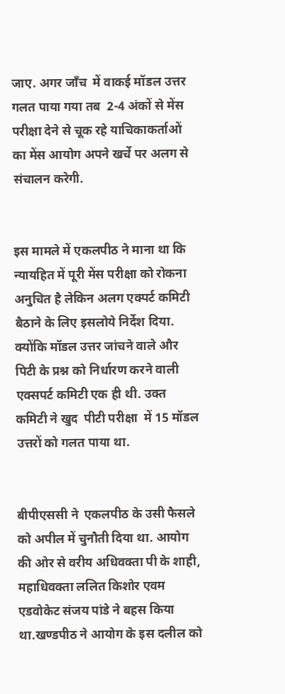जाए. अगर जाँच  में वाकई मॉडल उत्तर गलत पाया गया तब  2-4 अंकों से मेंस परीक्षा देने से चूक रहे याचिकाकर्ताओं का मेंस आयोग अपने खर्चे पर अलग से संचालन करेगी.


इस मामले में एकलपीठ ने माना था कि न्यायहित में पूरी मेंस परीक्षा को रोकना अनुचित है लेकिन अलग एक्पर्ट कमिटी बैठाने के लिए इसलोये निर्देश दिया. क्योंकि मॉडल उत्तर जांचने वाले और पिटी के प्रश्न को निर्धारण करने वाली एक्सपर्ट कमिटी एक ही थी. उक्त  कमिटी ने खुद  पीटी परीक्षा  में 15 मॉडल उत्तरों को गलत पाया था.


बीपीएससी ने  एकलपीठ के उसी फैसले को अपील में चुनौती दिया था. आयोग की ओर से वरीय अधिवक्ता पी के शाही, महाधिवक्ता ललित किशोर एवम एडवोकेट संजय पांडे ने बहस किया था.खण्डपीठ ने आयोग के इस दलील को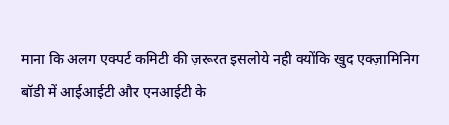माना कि अलग एक्पर्ट कमिटी की ज़रूरत इसलोये नही क्योंकि खुद एक्ज़ामिनिग बॉडी में आईआईटी और एनआईटी के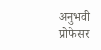अनुभवी प्रोफेसर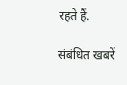रहते हैं.

संबंधित खबरें